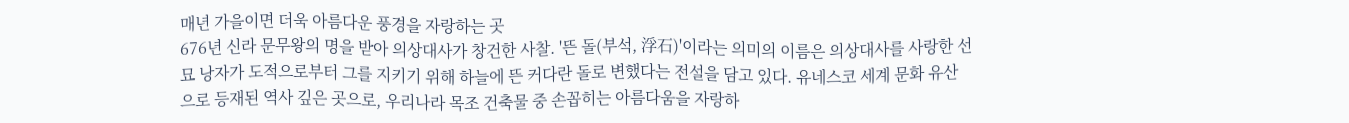매년 가을이면 더욱 아름다운 풍경을 자랑하는 곳
676년 신라 문무왕의 명을 받아 의상대사가 창건한 사찰. '뜬 돌(부석, 浮石)'이라는 의미의 이름은 의상대사를 사랑한 선묘 낭자가 도적으로부터 그를 지키기 위해 하늘에 뜬 커다란 돌로 변했다는 전설을 담고 있다. 유네스코 세계 문화 유산으로 등재된 역사 깊은 곳으로, 우리나라 목조 건축물 중 손꼽히는 아름다움을 자랑하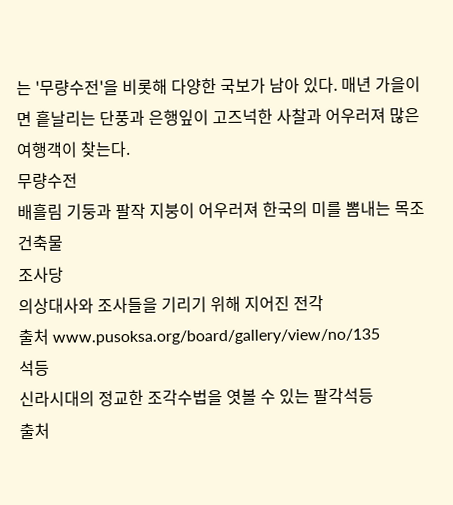는 '무량수전'을 비롯해 다양한 국보가 남아 있다. 매년 가을이면 흩날리는 단풍과 은행잎이 고즈넉한 사찰과 어우러져 많은 여행객이 찾는다.
무량수전
배흘림 기둥과 팔작 지붕이 어우러져 한국의 미를 뽐내는 목조 건축물
조사당
의상대사와 조사들을 기리기 위해 지어진 전각
출처 www.pusoksa.org/board/gallery/view/no/135
석등
신라시대의 정교한 조각수법을 엿볼 수 있는 팔각석등
출처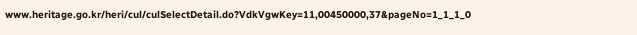www.heritage.go.kr/heri/cul/culSelectDetail.do?VdkVgwKey=11,00450000,37&pageNo=1_1_1_0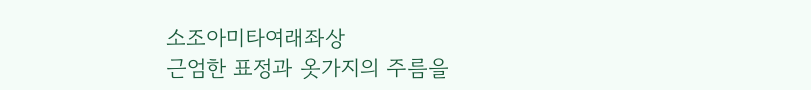소조아미타여래좌상
근엄한 표정과 옷가지의 주름을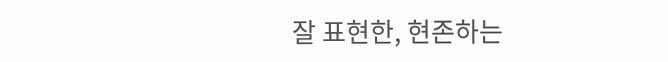잘 표현한, 현존하는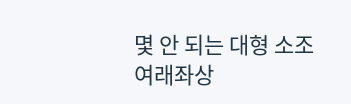몇 안 되는 대형 소조여래좌상